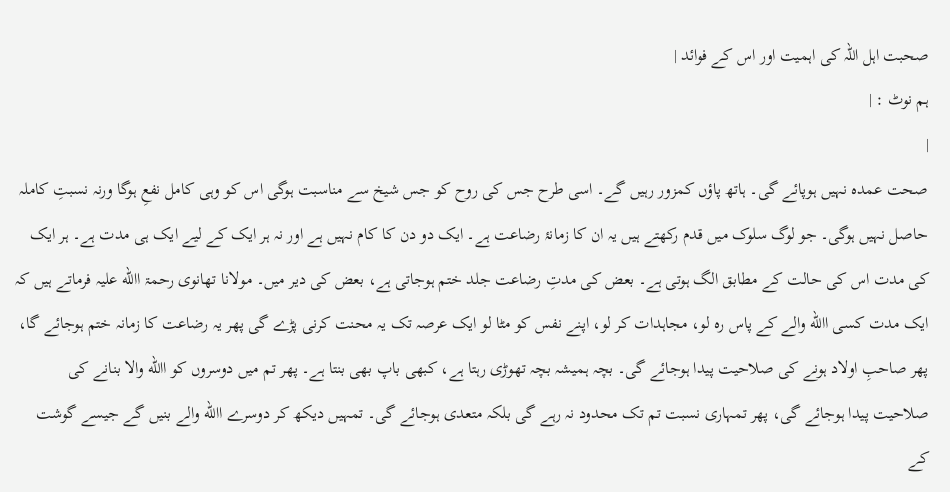صحبت اہل اللہ کی اہمیت اور اس کے فوائد |
ہم نوٹ : |
|
صحت عمدہ نہیں ہوپائے گی۔ ہاتھ پاؤں کمزور رہیں گے۔ اسی طرح جس کی روح کو جس شیخ سے مناسبت ہوگی اس کو وہی کامل نفعِ ہوگا ورنہ نسبتِ کاملہ حاصل نہیں ہوگی۔ جو لوگ سلوک میں قدم رکھتے ہیں یہ ان کا زمانۂ رضاعت ہے۔ ایک دو دن کا کام نہیں ہے اور نہ ہر ایک کے لیے ایک ہی مدت ہے۔ ہر ایک کی مدت اس کی حالت کے مطابق الگ ہوتی ہے۔ بعض کی مدتِ رضاعت جلد ختم ہوجاتی ہے، بعض کی دیر میں۔ مولانا تھانوی رحمۃ االله علیہ فرماتے ہیں کہ ایک مدت کسی االله والے کے پاس رہ لو، مجاہدات کر لو، اپنے نفس کو مٹا لو ایک عرصہ تک یہ محنت کرنی پڑے گی پھر یہ رضاعت کا زمانہ ختم ہوجائے گا، پھر صاحبِ اولاد ہونے کی صلاحیت پیدا ہوجائے گی۔ بچہ ہمیشہ بچہ تھوڑی رہتا ہے، کبھی باپ بھی بنتا ہے۔ پھر تم میں دوسروں کو االله والا بنانے کی صلاحیت پیدا ہوجائے گی، پھر تمہاری نسبت تم تک محدود نہ رہے گی بلکہ متعدی ہوجائے گی۔ تمہیں دیکھ کر دوسرے االله والے بنیں گے جیسے گوشت کے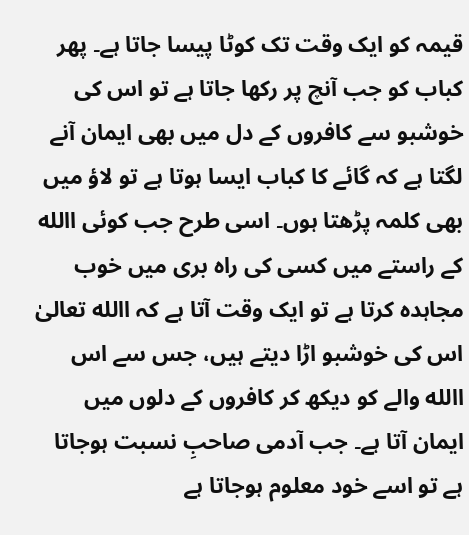قیمہ کو ایک وقت تک کوٹا پیسا جاتا ہے۔ پھر کباب کو جب آنچ پر رکھا جاتا ہے تو اس کی خوشبو سے کافروں کے دل میں بھی ایمان آنے لگتا ہے کہ گائے کا کباب ایسا ہوتا ہے تو لاؤ میں بھی کلمہ پڑھتا ہوں۔ اسی طرح جب کوئی االله کے راستے میں کسی کی راہ بری میں خوب مجاہدہ کرتا ہے تو ایک وقت آتا ہے کہ االله تعالیٰ اس کی خوشبو اڑا دیتے ہیں، جس سے اس االله والے کو دیکھ کر کافروں کے دلوں میں ایمان آتا ہے۔ جب آدمی صاحبِ نسبت ہوجاتا ہے تو اسے خود معلوم ہوجاتا ہے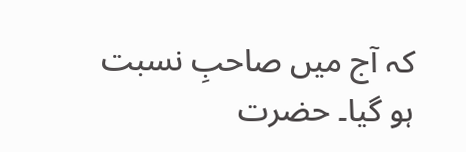کہ آج میں صاحبِ نسبت ہو گیا۔ حضرت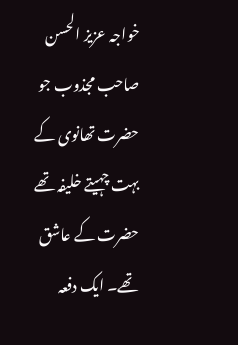خواجہ عزیز الحسن صاحب مجذوب جو حضرت تھانوی کے بہت چہیتے خلیفہ تھے حضرت کے عاشق تھے۔ ایک دفعہ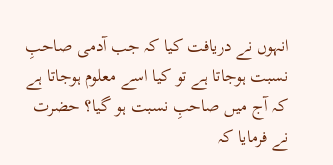انہوں نے دریافت کیا کہ جب آدمی صاحبِ نسبت ہوجاتا ہے تو کیا اسے معلوم ہوجاتا ہے کہ آج میں صاحبِ نسبت ہو گیا؟ حضرت نے فرمایا کہ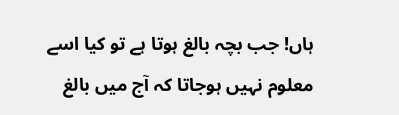ہاں! جب بچہ بالغ ہوتا ہے تو کیا اسے معلوم نہیں ہوجاتا کہ آج میں بالغ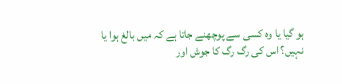ہو گیا یا وہ کسی سے پوچھنے جاتا ہے کہ میں بالغ ہوا یا نہیں؟ اس کی رگ رگ کا جوش اور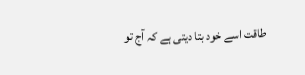طاقت اسے خود بتا دیتی ہے کہ آج تو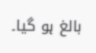بالغ ہو گیا۔